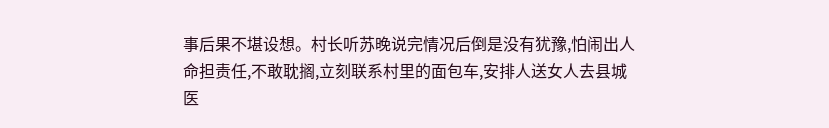事后果不堪设想。村长听苏晚说完情况后倒是没有犹豫,怕闹出人命担责任,不敢耽搁,立刻联系村里的面包车,安排人送女人去县城医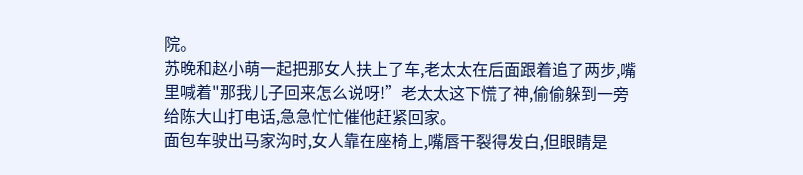院。
苏晚和赵小萌一起把那女人扶上了车,老太太在后面跟着追了两步,嘴里喊着"那我儿子回来怎么说呀!”老太太这下慌了神,偷偷躲到一旁给陈大山打电话,急急忙忙催他赶紧回家。
面包车驶出马家沟时,女人靠在座椅上,嘴唇干裂得发白,但眼睛是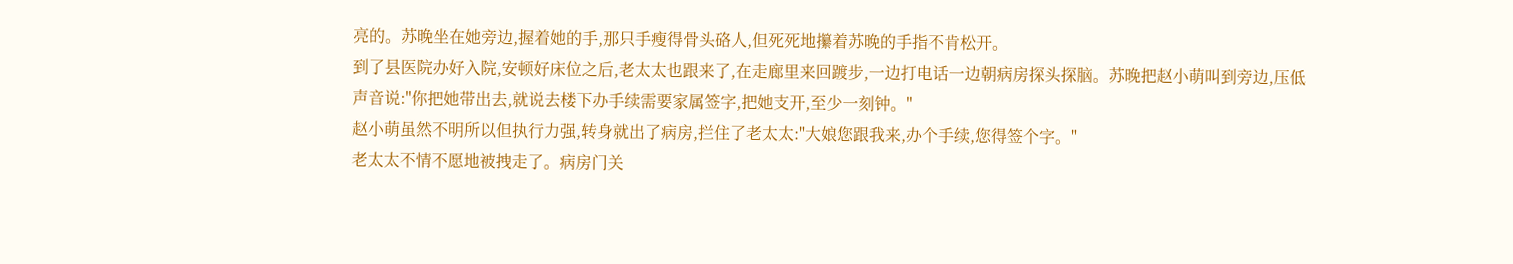亮的。苏晚坐在她旁边,握着她的手,那只手瘦得骨头硌人,但死死地攥着苏晚的手指不肯松开。
到了县医院办好入院,安顿好床位之后,老太太也跟来了,在走廊里来回踱步,一边打电话一边朝病房探头探脑。苏晚把赵小萌叫到旁边,压低声音说:"你把她带出去,就说去楼下办手续需要家属签字,把她支开,至少一刻钟。"
赵小萌虽然不明所以但执行力强,转身就出了病房,拦住了老太太:"大娘您跟我来,办个手续,您得签个字。"
老太太不情不愿地被拽走了。病房门关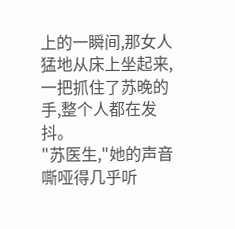上的一瞬间,那女人猛地从床上坐起来,一把抓住了苏晚的手,整个人都在发抖。
"苏医生,"她的声音嘶哑得几乎听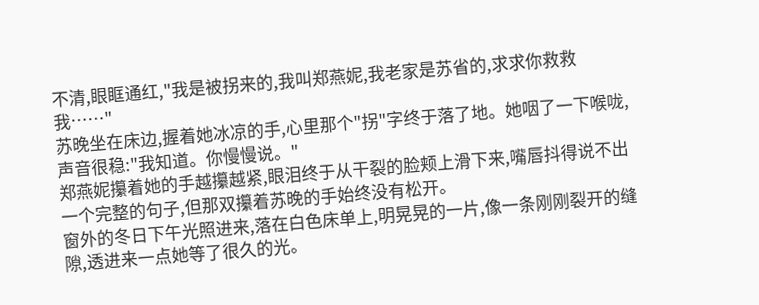不清,眼眶通红,"我是被拐来的,我叫郑燕妮,我老家是苏省的,求求你救救我……"
苏晚坐在床边,握着她冰凉的手,心里那个"拐"字终于落了地。她咽了一下喉咙,声音很稳:"我知道。你慢慢说。"
郑燕妮攥着她的手越攥越紧,眼泪终于从干裂的脸颊上滑下来,嘴唇抖得说不出一个完整的句子,但那双攥着苏晚的手始终没有松开。
窗外的冬日下午光照进来,落在白色床单上,明晃晃的一片,像一条刚刚裂开的缝隙,透进来一点她等了很久的光。